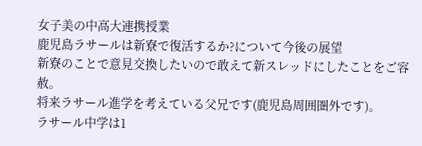女子美の中高大連携授業
鹿児島ラサールは新寮で復活するか?について今後の展望
新寮のことで意見交換したいので敢えて新スレッドにしたことをご容赦。
将来ラサール進学を考えている父兄です(鹿児島周囲圏外です)。
ラサール中学は1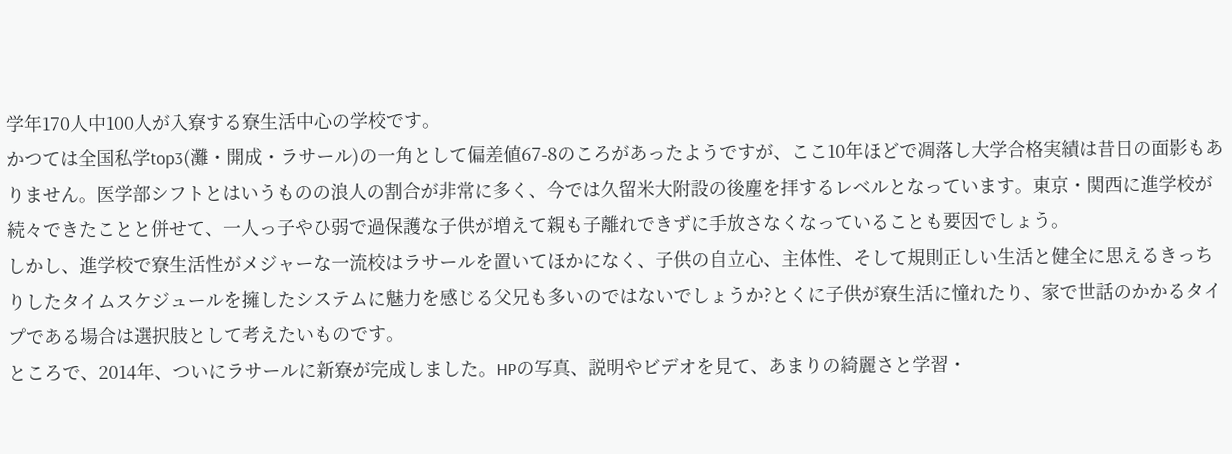学年170人中100人が入寮する寮生活中心の学校です。
かつては全国私学top3(灘・開成・ラサール)の一角として偏差値67-8のころがあったようですが、ここ10年ほどで凋落し大学合格実績は昔日の面影もありません。医学部シフトとはいうものの浪人の割合が非常に多く、今では久留米大附設の後塵を拝するレベルとなっています。東京・関西に進学校が続々できたことと併せて、一人っ子やひ弱で過保護な子供が増えて親も子離れできずに手放さなくなっていることも要因でしょう。
しかし、進学校で寮生活性がメジャーな一流校はラサールを置いてほかになく、子供の自立心、主体性、そして規則正しい生活と健全に思えるきっちりしたタイムスケジュールを擁したシステムに魅力を感じる父兄も多いのではないでしょうか?とくに子供が寮生活に憧れたり、家で世話のかかるタイプである場合は選択肢として考えたいものです。
ところで、2014年、ついにラサールに新寮が完成しました。HPの写真、説明やビデオを見て、あまりの綺麗さと学習・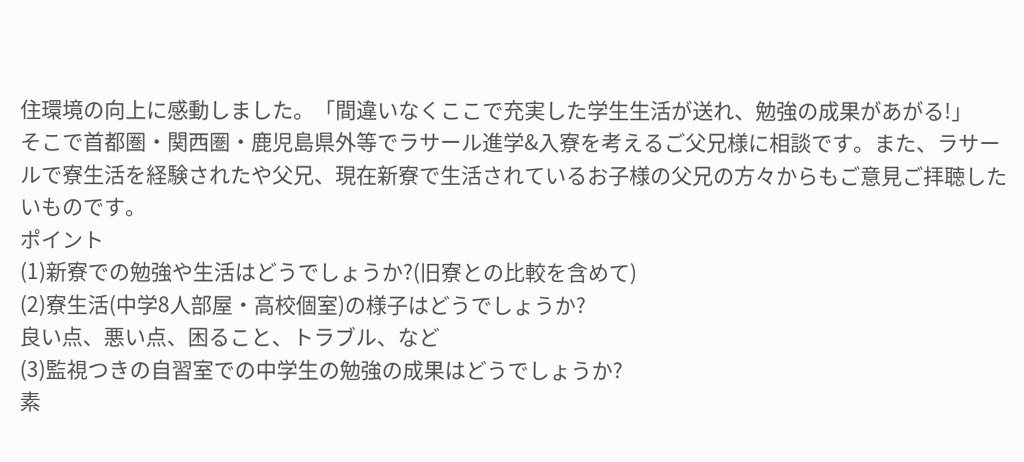住環境の向上に感動しました。「間違いなくここで充実した学生生活が送れ、勉強の成果があがる!」
そこで首都圏・関西圏・鹿児島県外等でラサール進学&入寮を考えるご父兄様に相談です。また、ラサールで寮生活を経験されたや父兄、現在新寮で生活されているお子様の父兄の方々からもご意見ご拝聴したいものです。
ポイント
(1)新寮での勉強や生活はどうでしょうか?(旧寮との比較を含めて)
(2)寮生活(中学8人部屋・高校個室)の様子はどうでしょうか?
良い点、悪い点、困ること、トラブル、など
(3)監視つきの自習室での中学生の勉強の成果はどうでしょうか?
素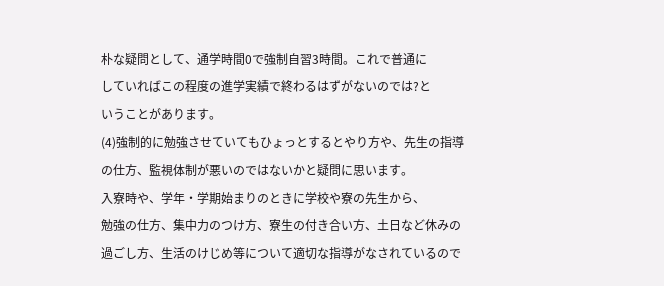朴な疑問として、通学時間0で強制自習3時間。これで普通に
していればこの程度の進学実績で終わるはずがないのでは?と
いうことがあります。
(4)強制的に勉強させていてもひょっとするとやり方や、先生の指導
の仕方、監視体制が悪いのではないかと疑問に思います。
入寮時や、学年・学期始まりのときに学校や寮の先生から、
勉強の仕方、集中力のつけ方、寮生の付き合い方、土日など休みの
過ごし方、生活のけじめ等について適切な指導がなされているので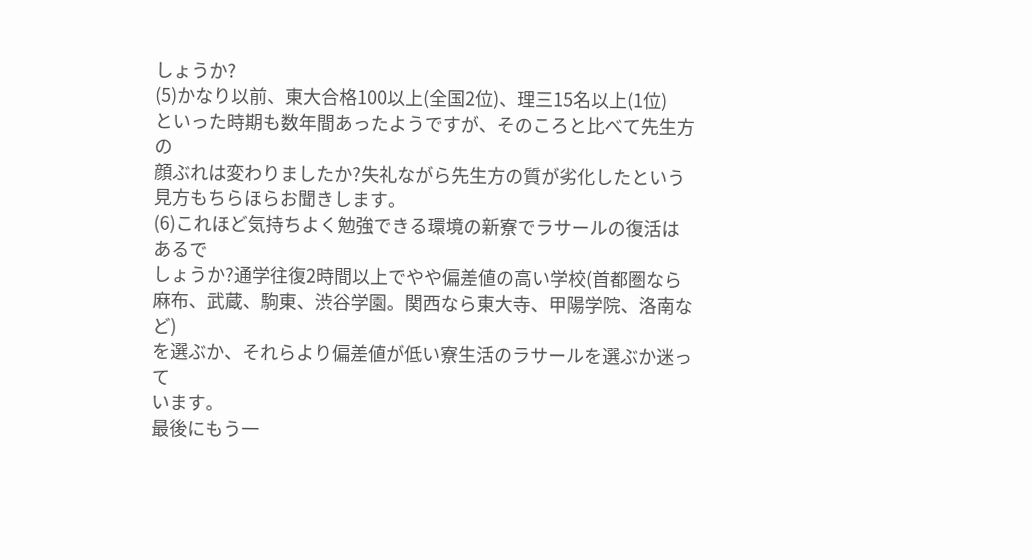しょうか?
(5)かなり以前、東大合格100以上(全国2位)、理三15名以上(1位)
といった時期も数年間あったようですが、そのころと比べて先生方の
顔ぶれは変わりましたか?失礼ながら先生方の質が劣化したという
見方もちらほらお聞きします。
(6)これほど気持ちよく勉強できる環境の新寮でラサールの復活はあるで
しょうか?通学往復2時間以上でやや偏差値の高い学校(首都圏なら
麻布、武蔵、駒東、渋谷学園。関西なら東大寺、甲陽学院、洛南など)
を選ぶか、それらより偏差値が低い寮生活のラサールを選ぶか迷って
います。
最後にもう一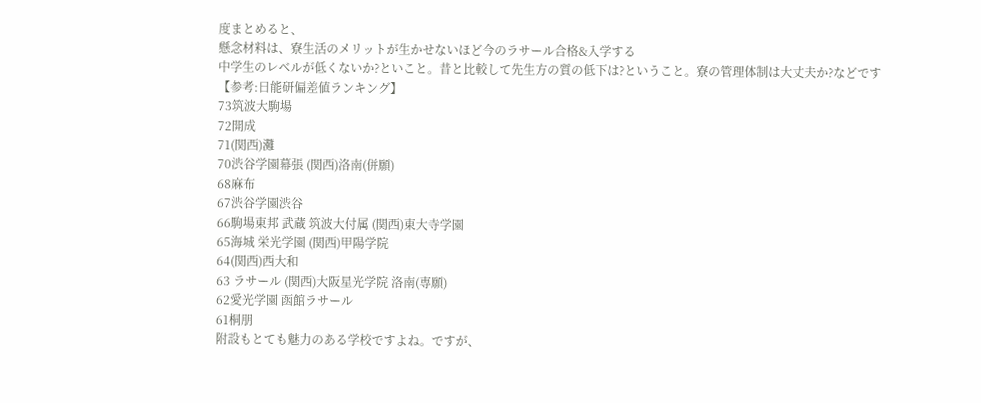度まとめると、
懸念材料は、寮生活のメリットが生かせないほど今のラサール合格&入学する
中学生のレベルが低くないか?といこと。昔と比較して先生方の質の低下は?ということ。寮の管理体制は大丈夫か?などです
【参考:日能研偏差値ランキング】
73筑波大駒場
72開成
71(関西)灘
70渋谷学園幕張 (関西)洛南(併願)
68麻布
67渋谷学園渋谷
66駒場東邦 武蔵 筑波大付属 (関西)東大寺学園
65海城 栄光学園 (関西)甲陽学院
64(関西)西大和
63 ラサール (関西)大阪星光学院 洛南(専願)
62愛光学園 函館ラサール
61桐朋
附設もとても魅力のある学校ですよね。ですが、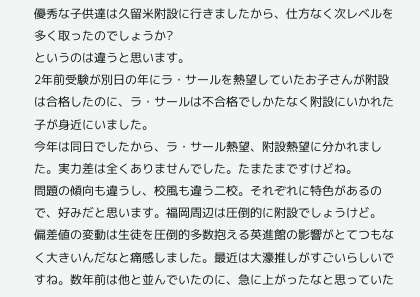優秀な子供達は久留米附設に行きましたから、仕方なく次レベルを多く取ったのでしょうか?
というのは違うと思います。
2年前受験が別日の年にラ・サールを熱望していたお子さんが附設は合格したのに、ラ・サールは不合格でしかたなく附設にいかれた子が身近にいました。
今年は同日でしたから、ラ・サール熱望、附設熱望に分かれました。実力差は全くありませんでした。たまたまですけどね。
問題の傾向も違うし、校風も違う二校。それぞれに特色があるので、好みだと思います。福岡周辺は圧倒的に附設でしょうけど。
偏差値の変動は生徒を圧倒的多数抱える英進館の影響がとてつもなく大きいんだなと痛感しました。最近は大濠推しがすごいらしいですね。数年前は他と並んでいたのに、急に上がったなと思っていた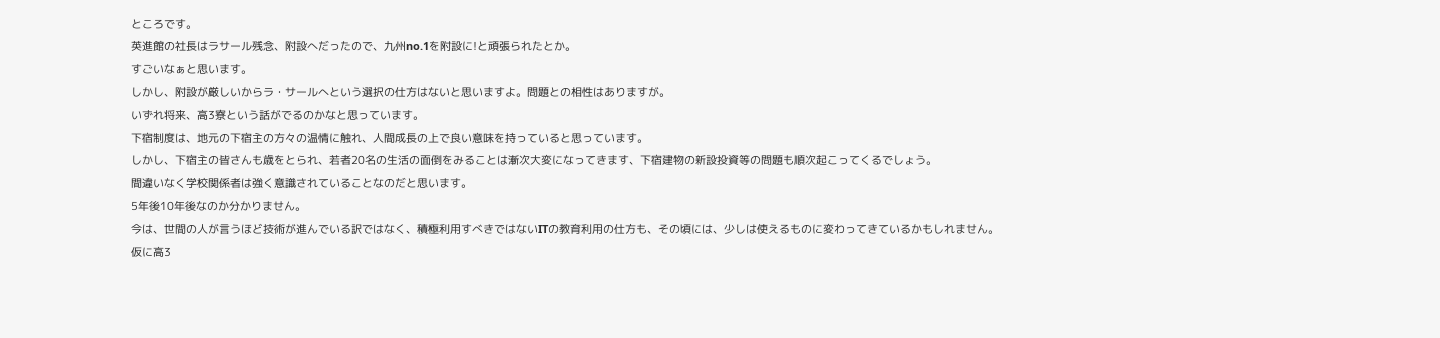ところです。
英進館の社長はラサール残念、附設へだったので、九州no.1を附設に!と頑張られたとか。
すごいなぁと思います。
しかし、附設が厳しいからラ・サールへという選択の仕方はないと思いますよ。問題との相性はありますが。
いずれ将来、高3寮という話がでるのかなと思っています。
下宿制度は、地元の下宿主の方々の温情に触れ、人間成長の上で良い意味を持っていると思っています。
しかし、下宿主の皆さんも歳をとられ、若者20名の生活の面倒をみることは漸次大変になってきます、下宿建物の新設投資等の問題も順次起こってくるでしょう。
間違いなく学校関係者は強く意識されていることなのだと思います。
5年後10年後なのか分かりません。
今は、世間の人が言うほど技術が進んでいる訳ではなく、積極利用すべきではないITの教育利用の仕方も、その頃には、少しは使えるものに変わってきているかもしれません。
仮に高3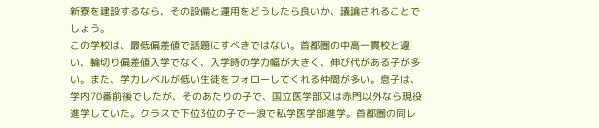新寮を建設するなら、その設備と運用をどうしたら良いか、議論されることでしょう。
この学校は、最低偏差値で話題にすべきではない。首都圏の中高一貫校と違い、輪切り偏差値入学でなく、入学時の学力幅が大きく、伸び代がある子が多い。また、学力レベルが低い生徒をフォローしてくれる仲間が多い。息子は、学内70番前後でしたが、そのあたりの子で、国立医学部又は赤門以外なら現役進学していた。クラスで下位3位の子で一浪で私学医学部進学。首都圏の同レ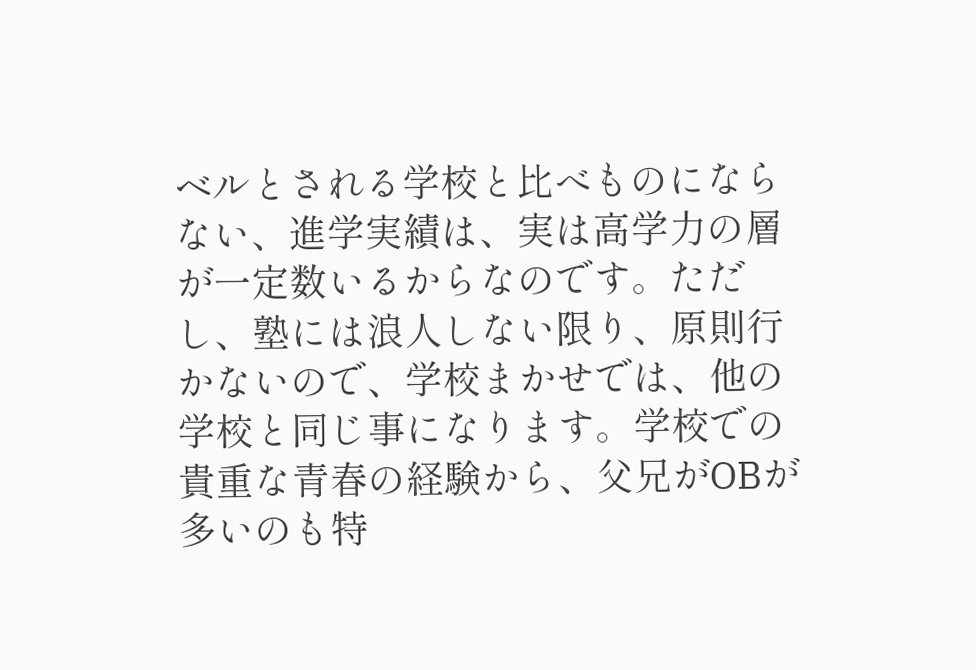ベルとされる学校と比べものにならない、進学実績は、実は高学力の層が一定数いるからなのです。ただし、塾には浪人しない限り、原則行かないので、学校まかせでは、他の学校と同じ事になります。学校での貴重な青春の経験から、父兄がOBが多いのも特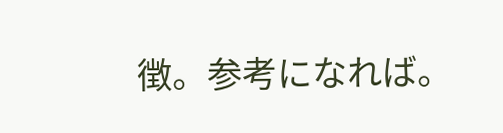徴。参考になれば。